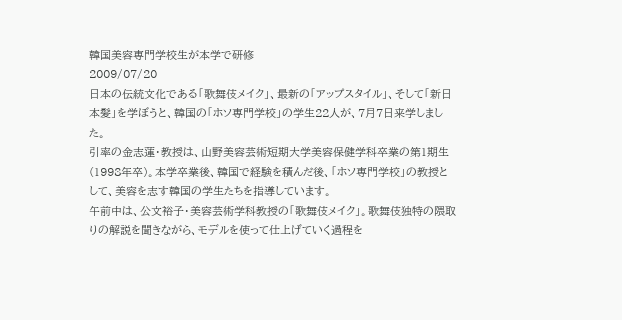韓国美容専門学校生が本学で研修
2009/07/20
日本の伝統文化である「歌舞伎メイク」、最新の「アップスタイル」、そして「新日本髪」を学ぼうと、韓国の「ホソ専門学校」の学生22人が、7月7日来学しました。
引率の金志蓮・教授は、山野美容芸術短期大学美容保健学科卒業の第1期生(1998年卒)。本学卒業後、韓国で経験を積んだ後、「ホソ専門学校」の教授として、美容を志す韓国の学生たちを指導しています。
午前中は、公文裕子・美容芸術学科教授の「歌舞伎メイク」。歌舞伎独特の隈取りの解説を聞きながら、モデルを使って仕上げていく過程を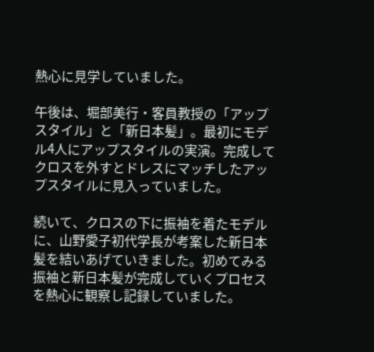熱心に見学していました。

午後は、堀部美行・客員教授の「アップスタイル」と「新日本髪」。最初にモデル4人にアップスタイルの実演。完成してクロスを外すとドレスにマッチしたアップスタイルに見入っていました。

続いて、クロスの下に振袖を着たモデルに、山野愛子初代学長が考案した新日本髪を結いあげていきました。初めてみる振袖と新日本髪が完成していくプロセスを熱心に観察し記録していました。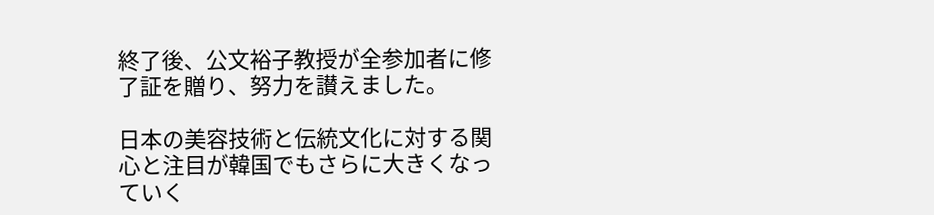終了後、公文裕子教授が全参加者に修了証を贈り、努力を讃えました。

日本の美容技術と伝統文化に対する関心と注目が韓国でもさらに大きくなっていく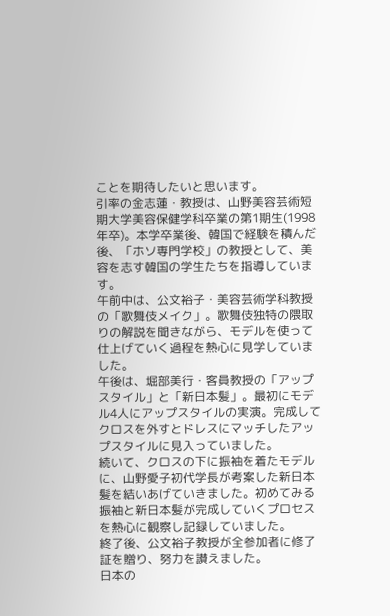ことを期待したいと思います。
引率の金志蓮・教授は、山野美容芸術短期大学美容保健学科卒業の第1期生(1998年卒)。本学卒業後、韓国で経験を積んだ後、「ホソ専門学校」の教授として、美容を志す韓国の学生たちを指導しています。
午前中は、公文裕子・美容芸術学科教授の「歌舞伎メイク」。歌舞伎独特の隈取りの解説を聞きながら、モデルを使って仕上げていく過程を熱心に見学していました。
午後は、堀部美行・客員教授の「アップスタイル」と「新日本髪」。最初にモデル4人にアップスタイルの実演。完成してクロスを外すとドレスにマッチしたアップスタイルに見入っていました。
続いて、クロスの下に振袖を着たモデルに、山野愛子初代学長が考案した新日本髪を結いあげていきました。初めてみる振袖と新日本髪が完成していくプロセスを熱心に観察し記録していました。
終了後、公文裕子教授が全参加者に修了証を贈り、努力を讃えました。
日本の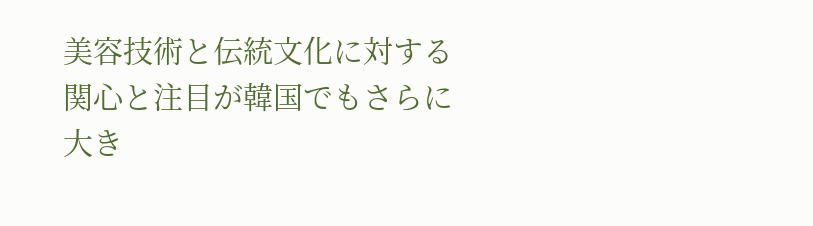美容技術と伝統文化に対する関心と注目が韓国でもさらに大き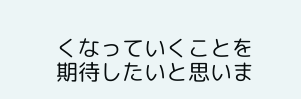くなっていくことを期待したいと思いま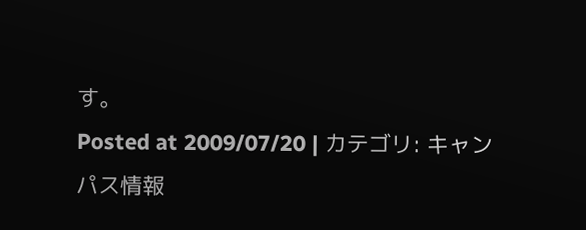す。
Posted at 2009/07/20 | カテゴリ: キャンパス情報